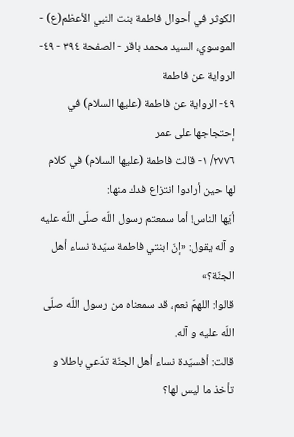الكوثر في أحوال فاطمة بنت النبي الأعظم(ع) - الموسوي، السيد محمد باقر - الصفحة ٣٩٤ - ٤٩- الرواية عن فاطمة
٤٩- الرواية عن فاطمة (عليها السلام) في إحتجاجها على عمر
٢٧٧٦/ ١- قالت فاطمة (عليها السلام) في كلام لها حين أرادوا انتزاع فدك منها:
أيّها الناس! أما سمعتم رسول اللّه صلّى اللّه عليه و آله يقول: «إنّ ابنتي فاطمة سيّدة نساء أهل الجنّة؟»
قالوا: اللهمّ نعم، قد سمعناه من رسول اللّه صلّى اللّه عليه و آله.
قالت: أفسيّدة نساء أهل الجنّة تدّعي باطلا و تأخذ ما ليس لها؟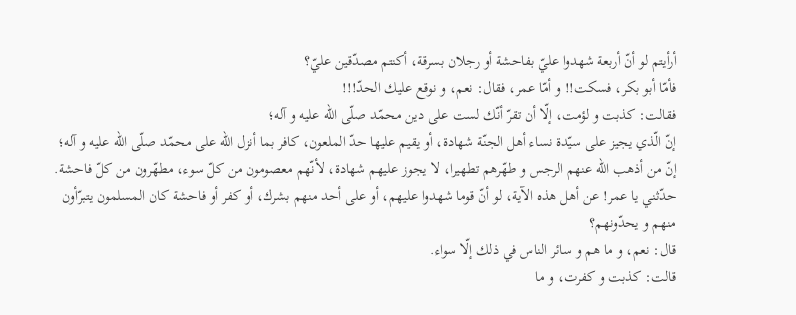أرأيتم لو أنّ أربعة شهدوا عليّ بفاحشة أو رجلان بسرقة، أكنتم مصدّقين عليّ؟
فأمّا أبو بكر، فسكت!! و أمّا عمر، فقال: نعم، و نوقع عليك الحدّ!!!
فقالت: كذبت و لؤمت، إلّا أن تقرّ أنّك لست على دين محمّد صلّى اللّه عليه و آله؛
إنّ الّذي يجيز على سيّدة نساء أهل الجنّة شهادة، أو يقيم عليها حدّ الملعون، كافر بما أنزل اللّه على محمّد صلّى اللّه عليه و آله؛
إنّ من أذهب اللّه عنهم الرجس و طهّرهم تطهيرا، لا يجوز عليهم شهادة، لأنّهم معصومون من كلّ سوء، مطهّرون من كلّ فاحشة.
حدّثني يا عمر! عن أهل هذه الآية، لو أنّ قوما شهدوا عليهم، أو على أحد منهم بشرك، أو كفر أو فاحشة كان المسلمون يتبرّأون منهم و يحدّونهم؟
قال: نعم، و ما هم و سائر الناس في ذلك إلّا سواء.
قالت: كذبت و كفرت، و ما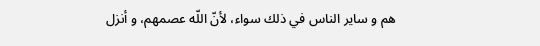هم و ساير الناس في ذلك سواء، لأنّ اللّه عصمهم، و أنزل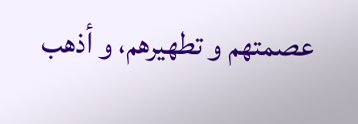عصمتهم و تطهيرهم، و أذهب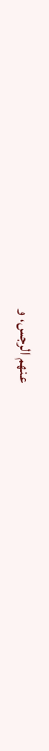عنهم الرجس، و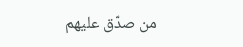من صدّق عليهم